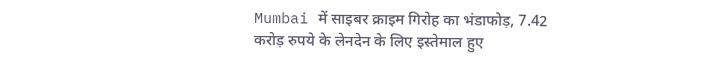Mumbai में साइबर क्राइम गिरोह का भंडाफोड़, 7.42 करोड़ रुपये के लेनदेन के लिए इस्तेमाल हुए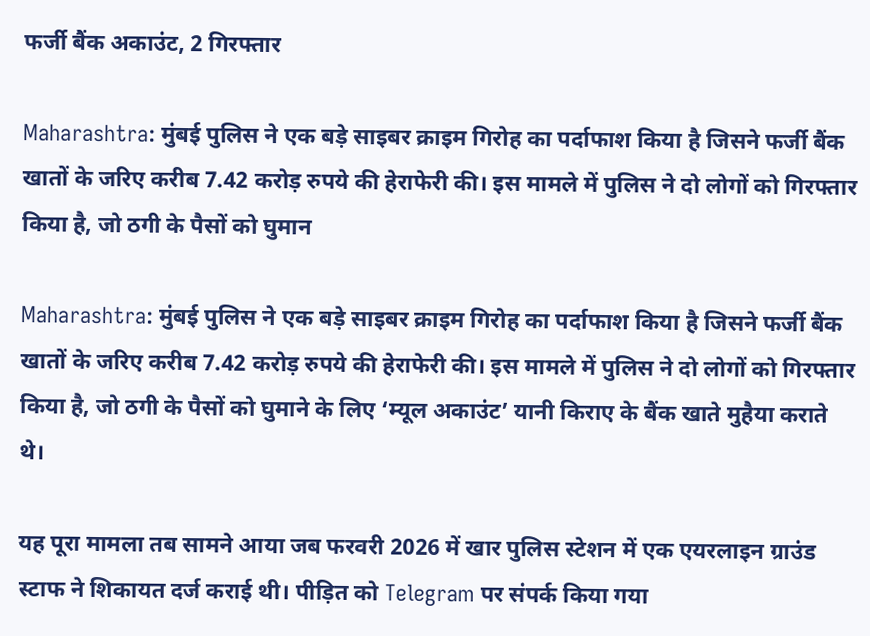फर्जी बैंक अकाउंट, 2 गिरफ्तार

Maharashtra: मुंबई पुलिस ने एक बड़े साइबर क्राइम गिरोह का पर्दाफाश किया है जिसने फर्जी बैंक खातों के जरिए करीब 7.42 करोड़ रुपये की हेराफेरी की। इस मामले में पुलिस ने दो लोगों को गिरफ्तार किया है, जो ठगी के पैसों को घुमान

Maharashtra: मुंबई पुलिस ने एक बड़े साइबर क्राइम गिरोह का पर्दाफाश किया है जिसने फर्जी बैंक खातों के जरिए करीब 7.42 करोड़ रुपये की हेराफेरी की। इस मामले में पुलिस ने दो लोगों को गिरफ्तार किया है, जो ठगी के पैसों को घुमाने के लिए ‘म्यूल अकाउंट’ यानी किराए के बैंक खाते मुहैया कराते थे।

यह पूरा मामला तब सामने आया जब फरवरी 2026 में खार पुलिस स्टेशन में एक एयरलाइन ग्राउंड स्टाफ ने शिकायत दर्ज कराई थी। पीड़ित को Telegram पर संपर्क किया गया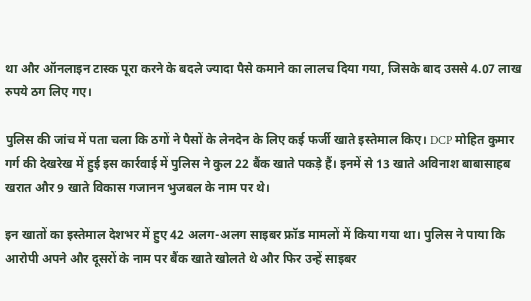था और ऑनलाइन टास्क पूरा करने के बदले ज्यादा पैसे कमाने का लालच दिया गया, जिसके बाद उससे 4.07 लाख रुपये ठग लिए गए।

पुलिस की जांच में पता चला कि ठगों ने पैसों के लेनदेन के लिए कई फर्जी खाते इस्तेमाल किए। DCP मोहित कुमार गर्ग की देखरेख में हुई इस कार्रवाई में पुलिस ने कुल 22 बैंक खाते पकड़े हैं। इनमें से 13 खाते अविनाश बाबासाहब खरात और 9 खाते विकास गजानन भुजबल के नाम पर थे।

इन खातों का इस्तेमाल देशभर में हुए 42 अलग-अलग साइबर फ्रॉड मामलों में किया गया था। पुलिस ने पाया कि आरोपी अपने और दूसरों के नाम पर बैंक खाते खोलते थे और फिर उन्हें साइबर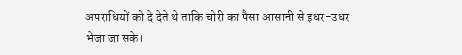अपराधियों को दे देते थे ताकि चोरी का पैसा आसानी से इधर-उधर भेजा जा सके।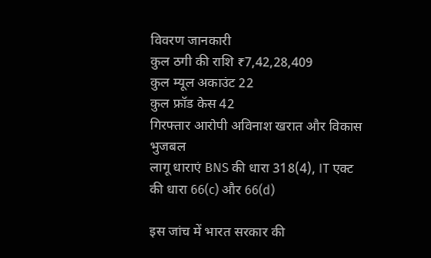विवरण जानकारी
कुल ठगी की राशि ₹7,42,28,409
कुल म्यूल अकाउंट 22
कुल फ्रॉड केस 42
गिरफ्तार आरोपी अविनाश खरात और विकास भुजबल
लागू धाराएं BNS की धारा 318(4), IT एक्ट की धारा 66(c) और 66(d)

इस जांच में भारत सरकार की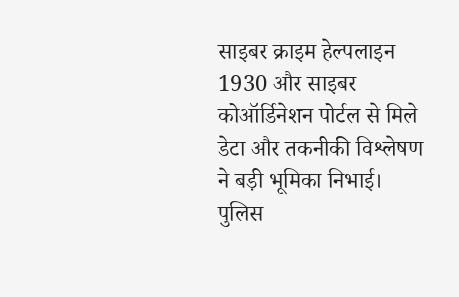साइबर क्राइम हेल्पलाइन 1930 और साइबर कोऑर्डिनेशन पोर्टल से मिले डेटा और तकनीकी विश्लेषण ने बड़ी भूमिका निभाई। पुलिस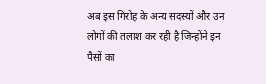अब इस गिरोह के अन्य सदस्यों और उन लोगों की तलाश कर रही है जिन्होंने इन पैसों का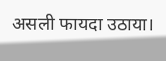असली फायदा उठाया।